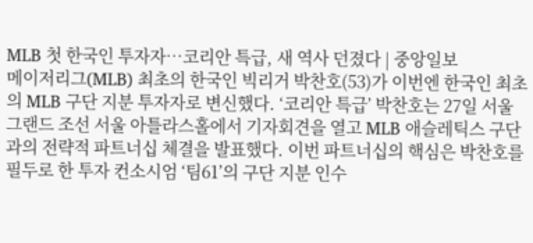MLB 첫 한국인 투자자…코리안 특급, 새 역사 던졌다 | 중앙일보
메이저리그(MLB) 최초의 한국인 빅리거 박찬호(53)가 이번엔 한국인 최초의 MLB 구단 지분 투자자로 변신했다. ‘코리안 특급’ 박찬호는 27일 서울 그랜드 조선 서울 아틀라스홀에서 기자회견을 열고 MLB 애슬레틱스 구단과의 전략적 파트너십 체결을 발표했다. 이번 파트너십의 핵심은 박찬호를 필두로 한 투자 컨소시엄 ‘팀61’의 구단 지분 인수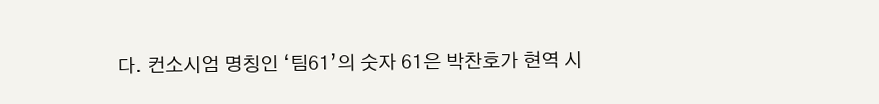다. 컨소시엄 명칭인 ‘팀61’의 숫자 61은 박찬호가 현역 시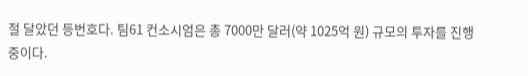절 달았던 등번호다. 팀61 컨소시엄은 총 7000만 달러(약 1025억 원) 규모의 투자를 진행 중이다.